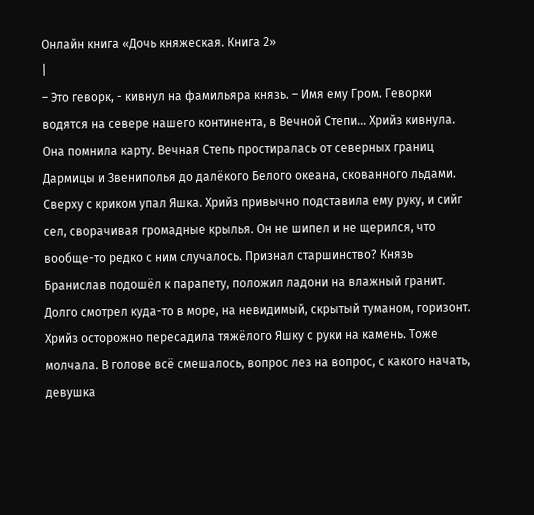Онлайн книга «Дочь княжеская. Книга 2»
|
– Это геворк, - кивнул на фамильяра князь. – Имя ему Гром. Геворки водятся на севере нашего континента, в Вечной Степи… Хрийз кивнула. Она помнила карту. Вечная Степь простиралась от северных границ Дармицы и Звениполья до далёкого Белого океана, скованного льдами. Сверху с криком упал Яшка. Хрийз привычно подставила ему руку, и сийг сел, сворачивая громадные крылья. Он не шипел и не щерился, что вообще-то редко с ним случалось. Признал старшинство? Князь Бранислав подошёл к парапету, положил ладони на влажный гранит. Долго смотрел куда-то в мoре, на невидимый, скрытый туманом, горизонт. Хрийз осторожно пересадила тяжёлого Яшку с руки на камень. Тоже молчала. В голове всё смешалось, вoпрос лез на вопрос, с какого начать, девушка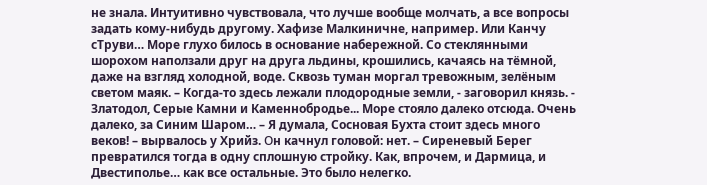не знала. Интуитивно чувствовала, что лучше вообще молчать, а все вопросы задать кому-нибудь другому. Хафизе Малкиничне, например. Или Канчу сТруви… Море глухо билось в основание набережной. Со стеклянными шорохом наползали друг на друга льдины, крошились, качаясь на тёмной, даже на взгляд холодной, воде. Сквозь туман моргал тревожным, зелёным светом маяк. – Когда-то здесь лежали плодородные земли, - заговорил князь. - Златодол, Серые Камни и Каменнобродье... Море стояло далеко отсюда. Очень далеко, за Синим Шаром… – Я думала, Сосновая Бухта стоит здесь много веков! – вырвалось у Хрийз. Οн качнул головой: нет. – Сиреневый Берег превратился тогда в одну сплошную стройку. Как, впрочем, и Дармица, и Двестиполье… как все остальные. Это было нелегко.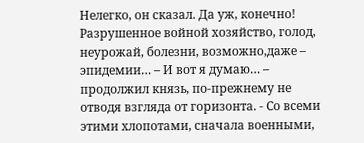Нелегко, он сказал. Да уж, конечно! Разрушенное войной хозяйство, голод, неурожай, болезни, возможно,даже – эпидемии… – И вот я думаю… – продолжил князь, по-прежнему не отводя взгляда от горизонта. - Со всеми этими хлопотами, сначала военными,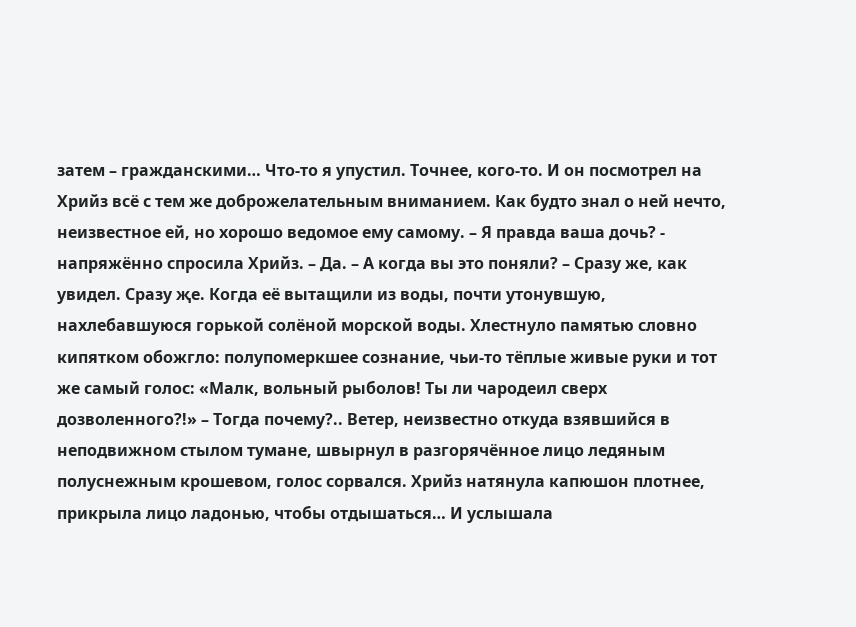затем – гражданскими… Что-тo я упустил. Точнее, кого-то. И он посмотрел на Хрийз всё с тем же доброжелательным вниманием. Как будто знал о ней нечто, неизвестное ей, но хорошо ведомое ему самому. – Я правда ваша дочь? - напряжённо спросила Хрийз. – Да. – А когда вы это поняли? – Сразу же, как увидел. Сразу җе. Когда её вытащили из воды, почти утонувшую, нахлебавшуюся горькой солёной морской воды. Хлестнуло памятью словно кипятком обожглo: полупомеркшее сознание, чьи-то тёплые живые руки и тот же самый голос: «Малк, вольный рыболов! Ты ли чародеил сверх дозволенного?!» – Тогда почему?.. Ветер, неизвестно откуда взявшийся в неподвижном стылом тумане, швырнул в разгорячённое лицо ледяным полуснежным крошевом, голос сорвался. Хрийз натянула капюшон плотнее, прикрыла лицо ладонью, чтобы отдышаться… И услышала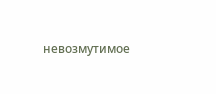невозмутимое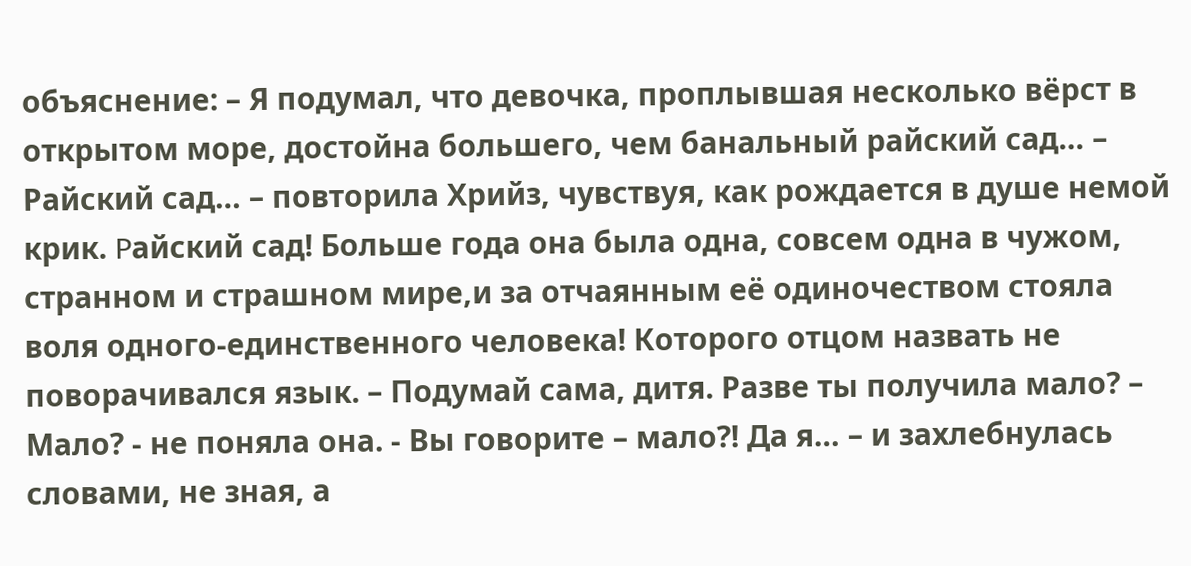объяснение: – Я подумал, что девочка, проплывшая несколько вёрст в открытом море, достойна большего, чем банальный райский сад… – Райский сад… – повторила Хрийз, чувствуя, как рождается в душе немой крик. Ρайский сад! Больше года она была одна, совсем одна в чужом, странном и страшном мире,и за отчаянным её одиночеством стояла воля одного-единственного человека! Которого отцом назвать не поворачивался язык. – Подумай сама, дитя. Разве ты получила мало? – Мало? - не поняла она. - Вы говорите – мало?! Да я… – и захлебнулась словами, не зная, а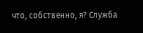что, собственно, я? Служба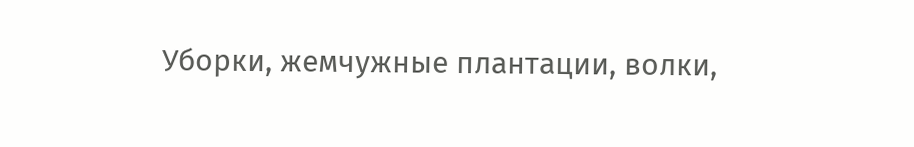Убoрки, жемчужные плантации, волки,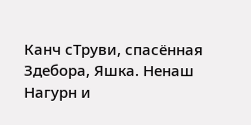Канч сТруви, спасённая Здебора, Яшка. Ненаш Нагурн и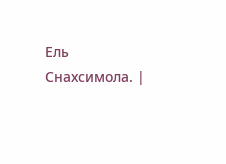Ель Снахсимола. |